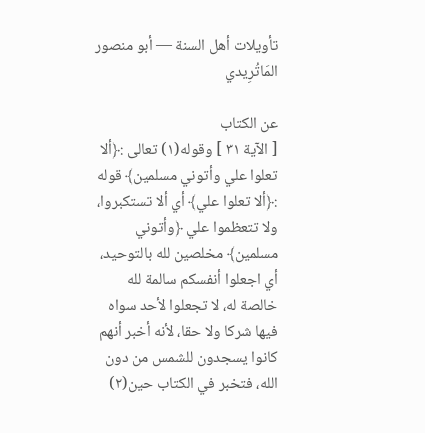تأويلات أهل السنة — أبو منصور المَاتُرِيدي

عن الكتاب
[ الآية ٣١ ] وقوله(١) تعالى :﴿ألا تعلوا علي وأتوني مسلمين﴾ قوله :﴿ألا تعلوا علي﴾ أي ألا تستكبروا، ولا تتعظموا علي ﴿وأتوني مسلمين﴾ مخلصين لله بالتوحيد، أي اجعلوا أنفسكم سالمة لله خالصة له، لا تجعلوا لأحد سواه فيها شركا ولا حقا، لأنه أخبر أنهم كانوا يسجدون للشمس من دون الله، فتخبر في الكتاب حين(٢)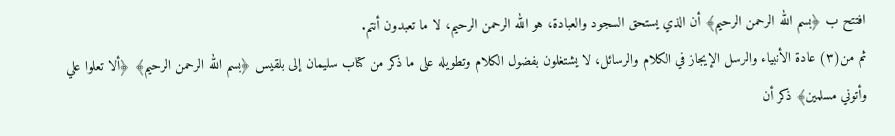افتتح ب ﴿بسم الله الرحمن الرحيم﴾ أن الذي يستحق السجود والعبادة، هو الله الرحمن الرحيم، لا ما تعبدون أنتم.
ثم من(٣) عادة الأنبياء والرسل الإيجاز في الكلام والرسائل، لا يشتغلون بفضول الكلام وتطويله على ما ذكر من كتاب سليمان إلى بلقيس ﴿بسم الله الرحمن الرحيم﴾ ﴿ألا تعلوا علي وأتوني مسلمين﴾ ذكر أن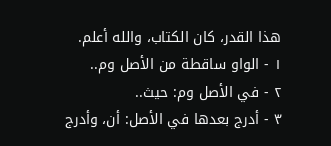هذا القدر، كان الكتاب، والله أعلم.
١ - الواو ساقطة من الأصل وم..
٢ - في الأصل وم: حيث..
٣ - أدرج بعدها في الأصل: أن، وأدرج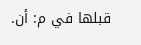قبلها في م: أن.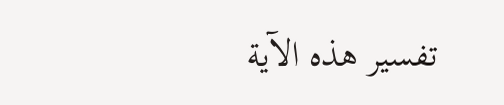تفسير هذه الآية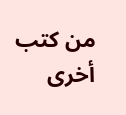من كتب أخرى